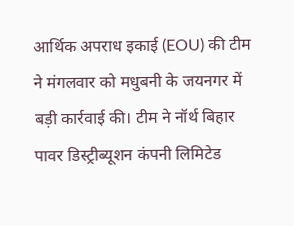आर्थिक अपराध इकाई (EOU) की टीम ने मंगलवार को मधुबनी के जयनगर में बड़ी कार्रवाई की। टीम ने नॉर्थ बिहार पावर डिस्ट्रीब्यूशन कंपनी लिमिटेड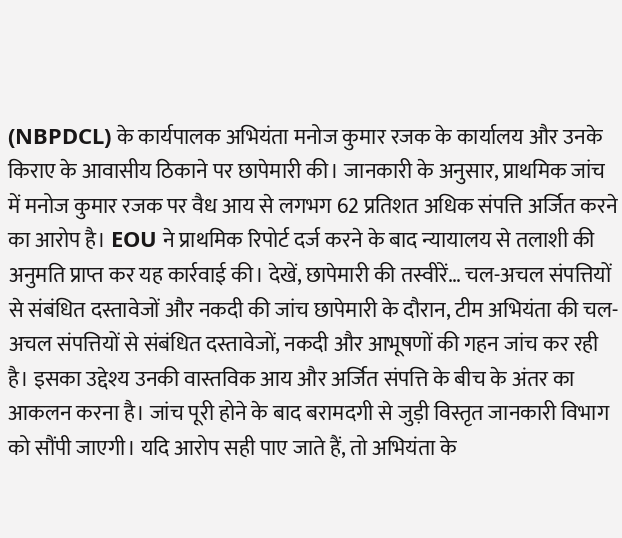(NBPDCL) के कार्यपालक अभियंता मनोज कुमार रजक के कार्यालय और उनके किराए के आवासीय ठिकाने पर छापेमारी की। जानकारी के अनुसार, प्राथमिक जांच में मनोज कुमार रजक पर वैध आय से लगभग 62 प्रतिशत अधिक संपत्ति अर्जित करने का आरोप है। EOU ने प्राथमिक रिपोर्ट दर्ज करने के बाद न्यायालय से तलाशी की अनुमति प्राप्त कर यह कार्रवाई की। देखें, छापेमारी की तस्वीरें… चल-अचल संपत्तियों से संबंधित दस्तावेजों और नकदी की जांच छापेमारी के दौरान, टीम अभियंता की चल-अचल संपत्तियों से संबंधित दस्तावेजों, नकदी और आभूषणों की गहन जांच कर रही है। इसका उद्देश्य उनकी वास्तविक आय और अर्जित संपत्ति के बीच के अंतर का आकलन करना है। जांच पूरी होने के बाद बरामदगी से जुड़ी विस्तृत जानकारी विभाग को सौंपी जाएगी। यदि आरोप सही पाए जाते हैं, तो अभियंता के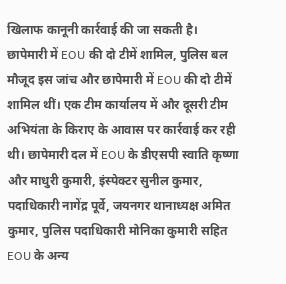खिलाफ कानूनी कार्रवाई की जा सकती है। छापेमारी में EOU की दो टीमें शामिल, पुलिस बल मौजूद इस जांच और छापेमारी में EOU की दो टीमें शामिल थीं। एक टीम कार्यालय में और दूसरी टीम अभियंता के किराए के आवास पर कार्रवाई कर रही थी। छापेमारी दल में EOU के डीएसपी स्वाति कृष्णा और माधुरी कुमारी, इंस्पेक्टर सुनील कुमार, पदाधिकारी नागेंद्र पूर्वे, जयनगर थानाध्यक्ष अमित कुमार, पुलिस पदाधिकारी मोनिका कुमारी सहित EOU के अन्य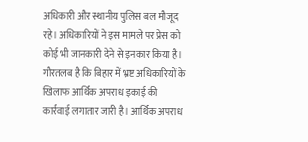अधिकारी और स्थानीय पुलिस बल मौजूद रहे। अधिकारियों ने इस मामले पर प्रेस को कोई भी जानकारी देने से इनकार किया है। गौरतलब है कि बिहार में भ्रष्ट अधिकारियों के खिलाफ आर्थिक अपराध इकाई की कार्रवाई लगातार जारी है। आर्थिक अपराध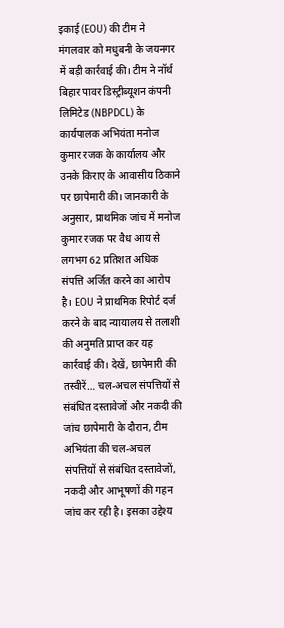इकाई (EOU) की टीम ने मंगलवार को मधुबनी के जयनगर में बड़ी कार्रवाई की। टीम ने नॉर्थ बिहार पावर डिस्ट्रीब्यूशन कंपनी लिमिटेड (NBPDCL) के कार्यपालक अभियंता मनोज कुमार रजक के कार्यालय और उनके किराए के आवासीय ठिकाने पर छापेमारी की। जानकारी के अनुसार, प्राथमिक जांच में मनोज कुमार रजक पर वैध आय से लगभग 62 प्रतिशत अधिक संपत्ति अर्जित करने का आरोप है। EOU ने प्राथमिक रिपोर्ट दर्ज करने के बाद न्यायालय से तलाशी की अनुमति प्राप्त कर यह कार्रवाई की। देखें, छापेमारी की तस्वीरें… चल-अचल संपत्तियों से संबंधित दस्तावेजों और नकदी की जांच छापेमारी के दौरान, टीम अभियंता की चल-अचल संपत्तियों से संबंधित दस्तावेजों, नकदी और आभूषणों की गहन जांच कर रही है। इसका उद्देश्य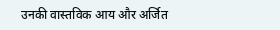उनकी वास्तविक आय और अर्जित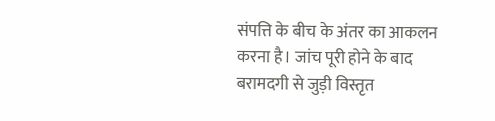संपत्ति के बीच के अंतर का आकलन करना है। जांच पूरी होने के बाद बरामदगी से जुड़ी विस्तृत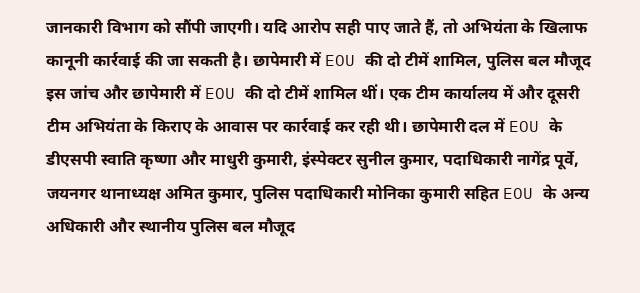जानकारी विभाग को सौंपी जाएगी। यदि आरोप सही पाए जाते हैं, तो अभियंता के खिलाफ कानूनी कार्रवाई की जा सकती है। छापेमारी में EOU की दो टीमें शामिल, पुलिस बल मौजूद इस जांच और छापेमारी में EOU की दो टीमें शामिल थीं। एक टीम कार्यालय में और दूसरी टीम अभियंता के किराए के आवास पर कार्रवाई कर रही थी। छापेमारी दल में EOU के डीएसपी स्वाति कृष्णा और माधुरी कुमारी, इंस्पेक्टर सुनील कुमार, पदाधिकारी नागेंद्र पूर्वे, जयनगर थानाध्यक्ष अमित कुमार, पुलिस पदाधिकारी मोनिका कुमारी सहित EOU के अन्य अधिकारी और स्थानीय पुलिस बल मौजूद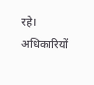रहे। अधिकारियों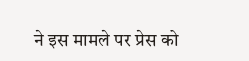ने इस मामले पर प्रेस को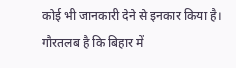कोई भी जानकारी देने से इनकार किया है। गौरतलब है कि बिहार में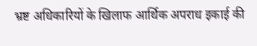भ्रष्ट अधिकारियों के खिलाफ आर्थिक अपराध इकाई की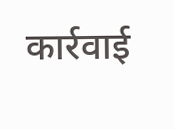कार्रवाई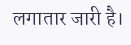लगातार जारी है।